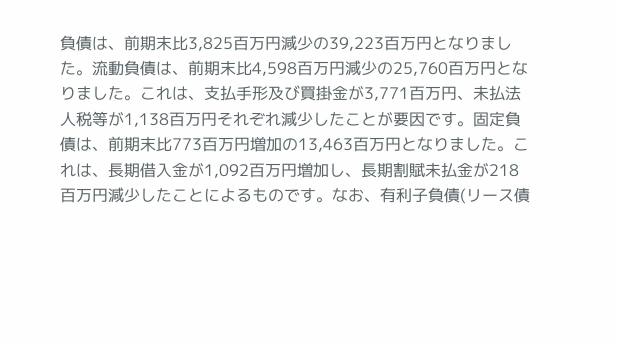負債は、前期末比3,825百万円減少の39,223百万円となりました。流動負債は、前期末比4,598百万円減少の25,760百万円となりました。これは、支払手形及び買掛金が3,771百万円、未払法人税等が1,138百万円それぞれ減少したことが要因です。固定負債は、前期末比773百万円増加の13,463百万円となりました。これは、長期借入金が1,092百万円増加し、長期割賦未払金が218百万円減少したことによるものです。なお、有利子負債(リース債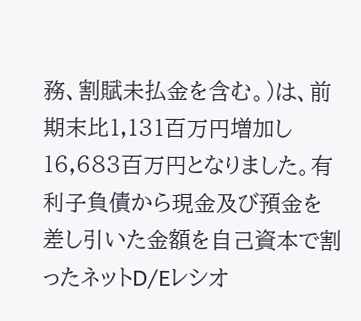務、割賦未払金を含む。)は、前期末比1,131百万円増加し16,683百万円となりました。有利子負債から現金及び預金を差し引いた金額を自己資本で割ったネットD/Eレシオ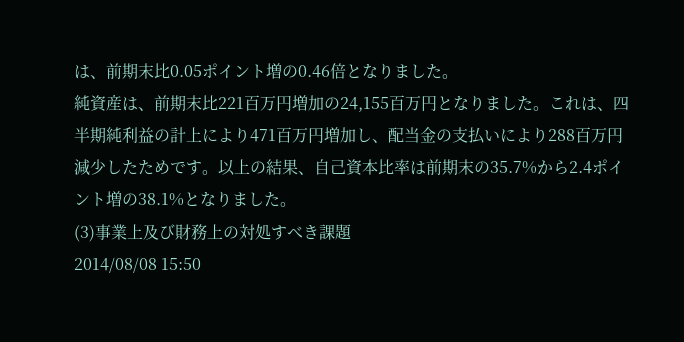は、前期末比0.05ポイント増の0.46倍となりました。
純資産は、前期末比221百万円増加の24,155百万円となりました。これは、四半期純利益の計上により471百万円増加し、配当金の支払いにより288百万円減少したためです。以上の結果、自己資本比率は前期末の35.7%から2.4ポイント増の38.1%となりました。
(3)事業上及び財務上の対処すべき課題
2014/08/08 15:50